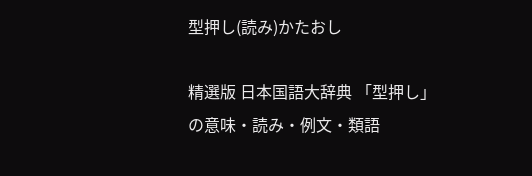型押し(読み)かたおし

精選版 日本国語大辞典 「型押し」の意味・読み・例文・類語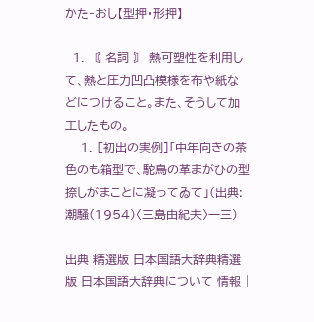かた‐おし【型押・形押】

  1. 〘 名詞 〙 熱可塑性を利用して、熱と圧力凹凸模様を布や紙などにつけること。また、そうして加工したもの。
    1. [初出の実例]「中年向きの茶色のも箱型で、駝鳥の革まがひの型捺しがまことに凝ってゐて」(出典:潮騒(1954)〈三島由紀夫〉一三)

出典 精選版 日本国語大辞典精選版 日本国語大辞典について 情報 |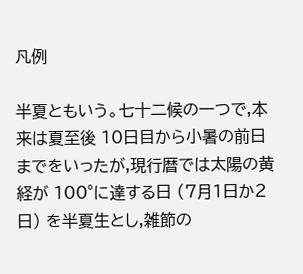凡例

半夏ともいう。七十二候の一つで,本来は夏至後 10日目から小暑の前日までをいったが,現行暦では太陽の黄経が 100°に達する日 (7月1日か2日) を半夏生とし,雑節の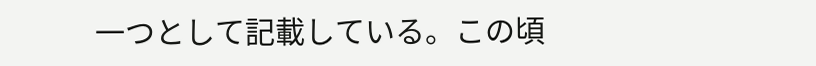一つとして記載している。この頃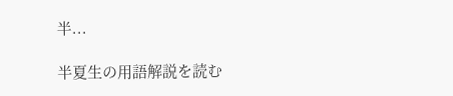半...

半夏生の用語解説を読む